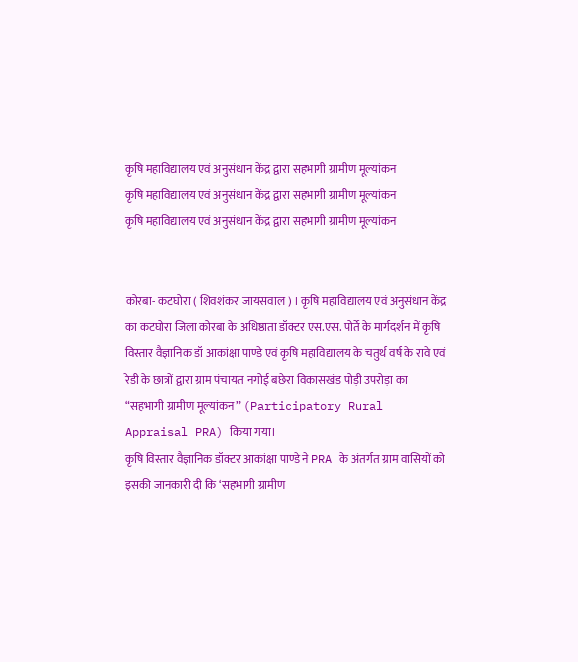कृषि महाविद्यालय एवं अनुसंधान केंद्र द्वारा सहभागी ग्रामीण मूल्यांकन
कृषि महाविद्यालय एवं अनुसंधान केंद्र द्वारा सहभागी ग्रामीण मूल्यांकन
कृषि महाविद्यालय एवं अनुसंधान केंद्र द्वारा सहभागी ग्रामीण मूल्यांकन


कोरबा- कटघोरा ( शिवशंकर जायसवाल ) । कृषि महाविद्यालय एवं अनुसंधान केंद्र का कटघोरा जिला कोरबा के अधिष्ठाता डॉक्टर एस.एस. पोर्ते के मार्गदर्शन में कृषि विस्तार वैज्ञानिक डॉ आकांक्षा पाण्डे एवं कृषि महाविद्यालय के चतुर्थ वर्ष के रावे एवं रेडी के छात्रों द्वारा ग्राम पंचायत नगोई बछेरा विकासखंड पोड़ी उपरोड़ा का “सहभागी ग्रामीण मूल्यांकन” (Participatory Rural Appraisal PRA) किया गया।
कृषि विस्तार वैज्ञानिक डॉक्टर आकांक्षा पाण्डे ने PRA के अंतर्गत ग्राम वासियों को इसकी जानकारी दी कि ‘सहभागी ग्रामीण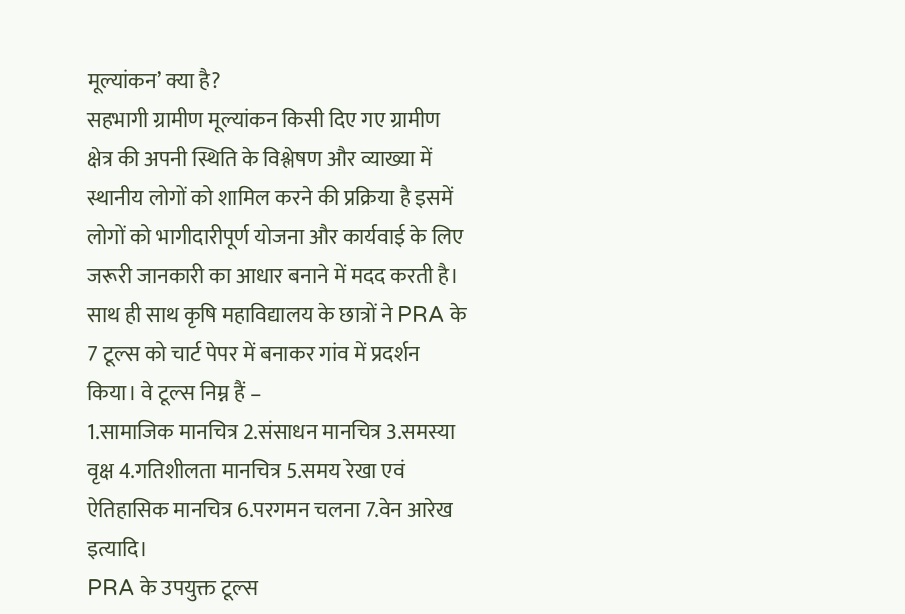मूल्यांकन’ क्या है?
सहभागी ग्रामीण मूल्यांकन किसी दिए गए ग्रामीण क्षेत्र की अपनी स्थिति के विश्लेषण और व्याख्या में स्थानीय लोगों को शामिल करने की प्रक्रिया है इसमें लोगों को भागीदारीपूर्ण योजना और कार्यवाई के लिए जरूरी जानकारी का आधार बनाने में मदद करती है।
साथ ही साथ कृषि महाविद्यालय के छात्रों ने PRA के 7 टूल्स को चार्ट पेपर में बनाकर गांव में प्रदर्शन किया। वे टूल्स निम्न हैं –
1.सामाजिक मानचित्र 2.संसाधन मानचित्र 3.समस्या वृक्ष 4.गतिशीलता मानचित्र 5.समय रेखा एवं ऐतिहासिक मानचित्र 6.परगमन चलना 7.वेन आरेख इत्यादि।
PRA के उपयुक्त टूल्स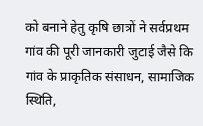को बनाने हेतु कृषि छात्रों ने सर्वप्रथम गांव की पूरी जानकारी जुटाई जैसे कि गांव के प्राकृतिक संसाधन, सामाजिक स्थिति,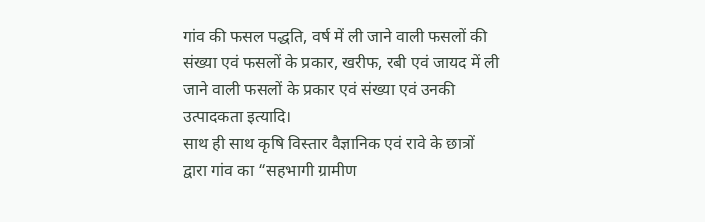गांव की फसल पद्धति, वर्ष में ली जाने वाली फसलों की संख्या एवं फसलों के प्रकार, खरीफ, रबी एवं जायद में ली जाने वाली फसलों के प्रकार एवं संख्या एवं उनकी उत्पादकता इत्यादि।
साथ ही साथ कृषि विस्तार वैज्ञानिक एवं रावे के छात्रों द्वारा गांव का “सहभागी ग्रामीण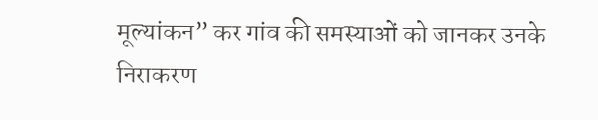मूल्यांकन” कर गांव की समस्याओं को जानकर उनके निराकरण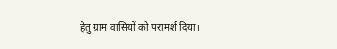हेतु ग्राम वासियों को परामर्श दिया।